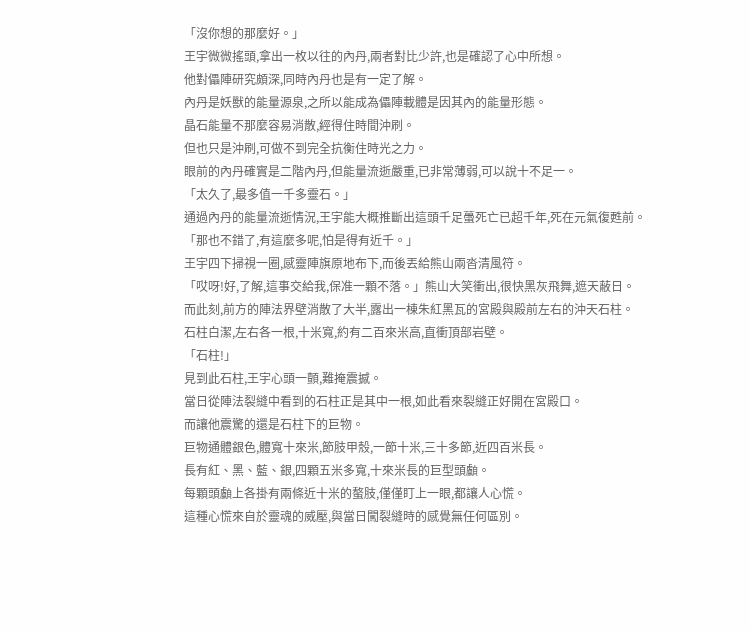「沒你想的那麼好。」
王宇微微搖頭,拿出一枚以往的內丹,兩者對比少許,也是確認了心中所想。
他對儡陣研究頗深,同時內丹也是有一定了解。
內丹是妖獸的能量源泉,之所以能成為儡陣載體是因其內的能量形態。
晶石能量不那麼容易消散,經得住時間沖刷。
但也只是沖刷,可做不到完全抗衡住時光之力。
眼前的內丹確實是二階內丹,但能量流逝嚴重,已非常薄弱,可以說十不足一。
「太久了,最多值一千多靈石。」
通過內丹的能量流逝情況,王宇能大概推斷出這頭千足蠆死亡已超千年,死在元氣復甦前。
「那也不錯了,有這麼多呢,怕是得有近千。」
王宇四下掃視一圈,感靈陣旗原地布下,而後丟給熊山兩沓清風符。
「哎呀!好,了解,這事交給我,保准一顆不落。」熊山大笑衝出,很快黑灰飛舞,遮天蔽日。
而此刻,前方的陣法界壁消散了大半,露出一棟朱紅黑瓦的宮殿與殿前左右的沖天石柱。
石柱白潔,左右各一根,十米寬,約有二百來米高,直衝頂部岩壁。
「石柱!」
見到此石柱,王宇心頭一顫,難掩震撼。
當日從陣法裂縫中看到的石柱正是其中一根,如此看來裂縫正好開在宮殿口。
而讓他震驚的還是石柱下的巨物。
巨物通體銀色,體寬十來米,節肢甲殼,一節十米,三十多節,近四百米長。
長有紅、黑、藍、銀,四顆五米多寬,十來米長的巨型頭顱。
每顆頭顱上各掛有兩條近十米的螯肢,僅僅盯上一眼,都讓人心慌。
這種心慌來自於靈魂的威壓,與當日闖裂縫時的感覺無任何區別。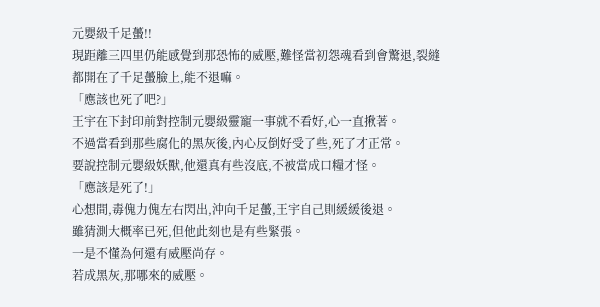元嬰級千足蠆!!
現距離三四里仍能感覺到那恐怖的威壓,難怪當初怨魂看到會驚退,裂縫都開在了千足蠆臉上,能不退嘛。
「應該也死了吧?」
王宇在下封印前對控制元嬰級靈寵一事就不看好,心一直揪著。
不過當看到那些腐化的黑灰後,內心反倒好受了些,死了才正常。
要說控制元嬰級妖獸,他還真有些沒底,不被當成口糧才怪。
「應該是死了!」
心想間,毒傀力傀左右閃出,沖向千足蠆,王宇自己則緩緩後退。
雖猜測大概率已死,但他此刻也是有些緊張。
一是不懂為何還有威壓尚存。
若成黑灰,那哪來的威壓。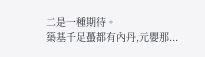二是一種期待。
築基千足蠆都有內丹,元嬰那...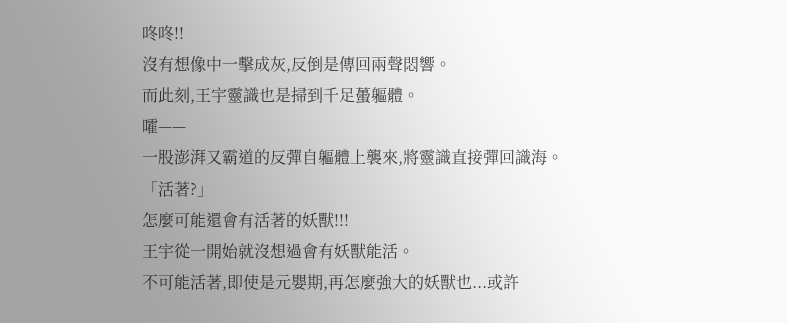咚咚!!
沒有想像中一擊成灰,反倒是傳回兩聲悶響。
而此刻,王宇靈識也是掃到千足蠆軀體。
嚯——
一股澎湃又霸道的反彈自軀體上襲來,將靈識直接彈回識海。
「活著?」
怎麼可能還會有活著的妖獸!!!
王宇從一開始就沒想過會有妖獸能活。
不可能活著,即使是元嬰期,再怎麼強大的妖獸也...或許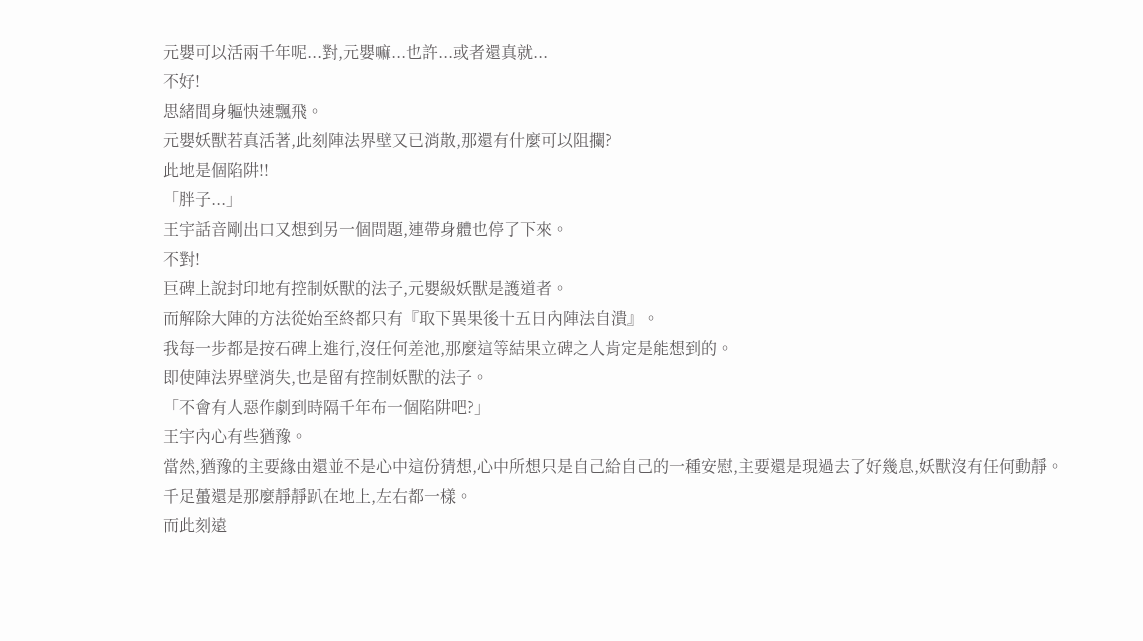元嬰可以活兩千年呢...對,元嬰嘛...也許...或者還真就...
不好!
思緒間身軀快速飄飛。
元嬰妖獸若真活著,此刻陣法界壁又已消散,那還有什麼可以阻攔?
此地是個陷阱!!
「胖子...」
王宇話音剛出口又想到另一個問題,連帶身體也停了下來。
不對!
巨碑上說封印地有控制妖獸的法子,元嬰級妖獸是護道者。
而解除大陣的方法從始至終都只有『取下異果後十五日內陣法自潰』。
我每一步都是按石碑上進行,沒任何差池,那麼這等結果立碑之人肯定是能想到的。
即使陣法界壁消失,也是留有控制妖獸的法子。
「不會有人惡作劇到時隔千年布一個陷阱吧?」
王宇內心有些猶豫。
當然,猶豫的主要緣由還並不是心中這份猜想,心中所想只是自己給自己的一種安慰,主要還是現過去了好幾息,妖獸沒有任何動靜。
千足蠆還是那麼靜靜趴在地上,左右都一樣。
而此刻遠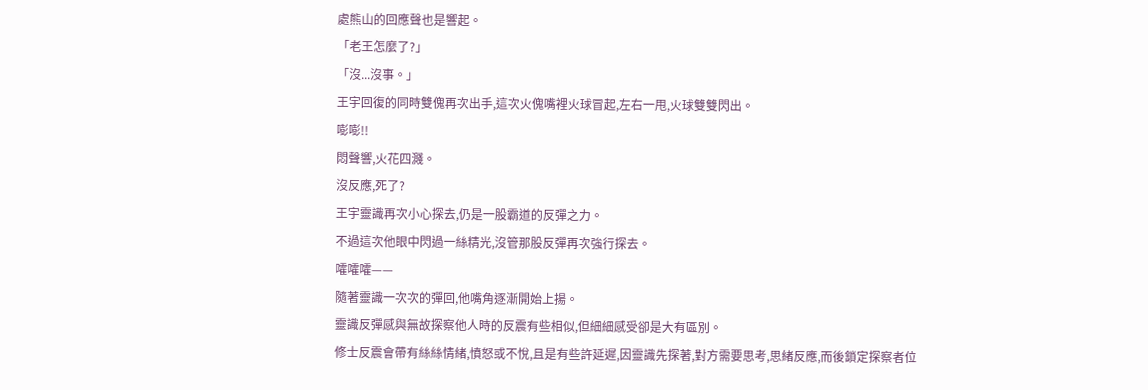處熊山的回應聲也是響起。
「老王怎麼了?」
「沒...沒事。」
王宇回復的同時雙傀再次出手,這次火傀嘴裡火球冒起,左右一甩,火球雙雙閃出。
嘭嘭!!
悶聲響,火花四濺。
沒反應,死了?
王宇靈識再次小心探去,仍是一股霸道的反彈之力。
不過這次他眼中閃過一絲精光,沒管那股反彈再次強行探去。
嚯嚯嚯——
隨著靈識一次次的彈回,他嘴角逐漸開始上揚。
靈識反彈感與無故探察他人時的反震有些相似,但細細感受卻是大有區別。
修士反震會帶有絲絲情緒,憤怒或不悅,且是有些許延遲,因靈識先探著,對方需要思考,思緒反應,而後鎖定探察者位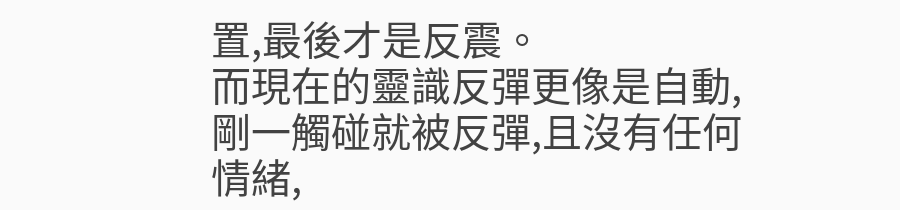置,最後才是反震。
而現在的靈識反彈更像是自動,剛一觸碰就被反彈,且沒有任何情緒,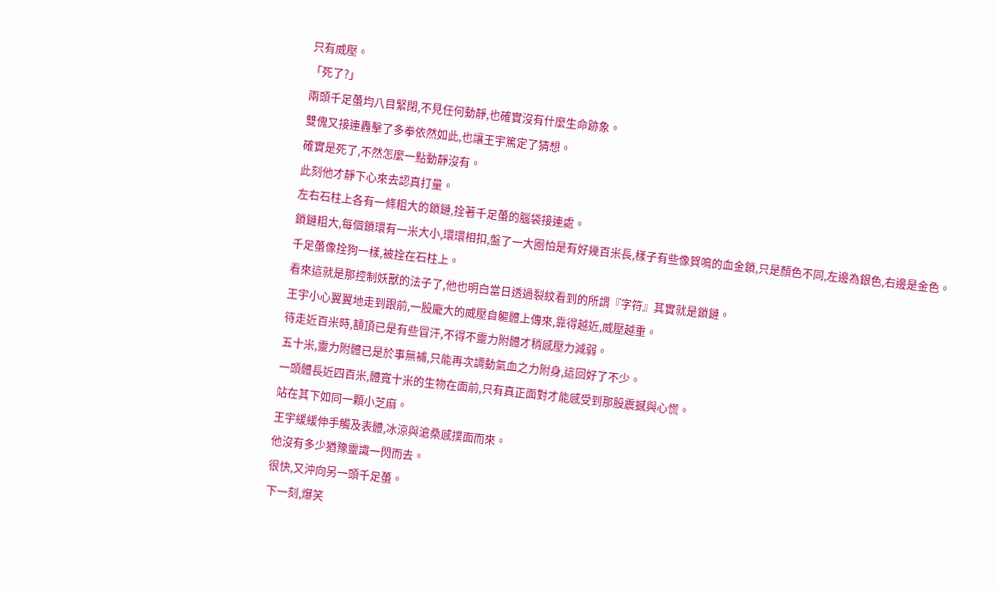只有威壓。
「死了?」
兩頭千足蠆均八目緊閉,不見任何動靜,也確實沒有什麼生命跡象。
雙傀又接連轟擊了多拳依然如此,也讓王宇篤定了猜想。
確實是死了,不然怎麼一點動靜沒有。
此刻他才靜下心來去認真打量。
左右石柱上各有一條粗大的鎖鏈,拴著千足蠆的腦袋接連處。
鎖鏈粗大,每個鎖環有一米大小,環環相扣,盤了一大圈怕是有好幾百米長,樣子有些像賀鳴的血金鎖,只是顏色不同,左邊為銀色,右邊是金色。
千足蠆像拴狗一樣,被拴在石柱上。
看來這就是那控制妖獸的法子了,他也明白當日透過裂紋看到的所謂『字符』其實就是鎖鏈。
王宇小心翼翼地走到跟前,一股龐大的威壓自軀體上傳來,靠得越近,威壓越重。
待走近百米時,額頂已是有些冒汗,不得不靈力附體才稍感壓力減弱。
五十米,靈力附體已是於事無補,只能再次調動氣血之力附身,這回好了不少。
一頭體長近四百米,體寬十米的生物在面前,只有真正面對才能感受到那股震撼與心慌。
站在其下如同一顆小芝麻。
王宇緩緩伸手觸及表體,冰涼與滄桑感撲面而來。
他沒有多少猶豫靈識一閃而去。
很快,又沖向另一頭千足蠆。
下一刻,爆笑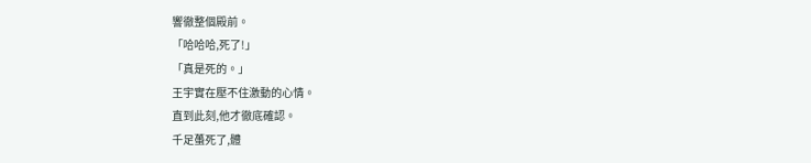響徹整個殿前。
「哈哈哈,死了!」
「真是死的。」
王宇實在壓不住激動的心情。
直到此刻,他才徹底確認。
千足蠆死了,體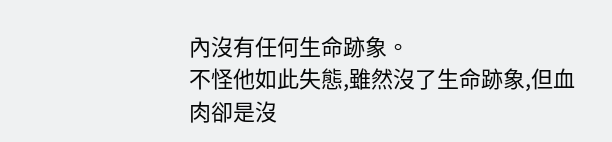內沒有任何生命跡象。
不怪他如此失態,雖然沒了生命跡象,但血肉卻是沒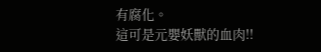有腐化。
這可是元嬰妖獸的血肉!!